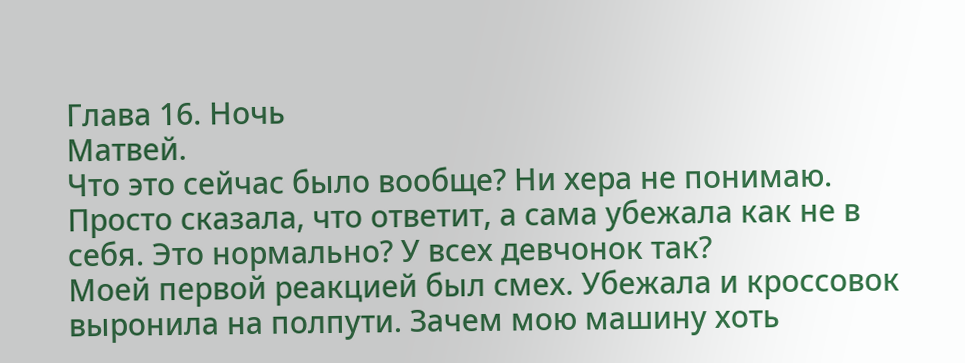Глава 16. Ночь
Матвей.
Что это сейчас было вообще? Ни хера не понимаю. Просто сказала, что ответит, а сама убежала как не в себя. Это нормально? У всех девчонок так?
Моей первой реакцией был смех. Убежала и кроссовок выронила на полпути. Зачем мою машину хоть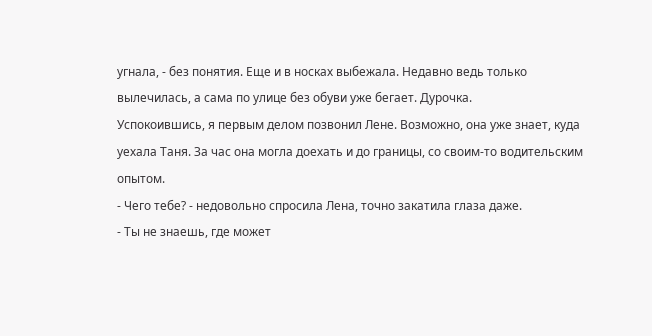угнала, - без понятия. Еще и в носках выбежала. Недавно ведь только вылечилась, а сама по улице без обуви уже бегает. Дурочка.
Успокоившись, я первым делом позвонил Лене. Возможно, она уже знает, куда уехала Таня. За час она могла доехать и до границы, со своим-то водительским опытом.
- Чего тебе? - недовольно спросила Лена, точно закатила глаза даже.
- Ты не знаешь, где может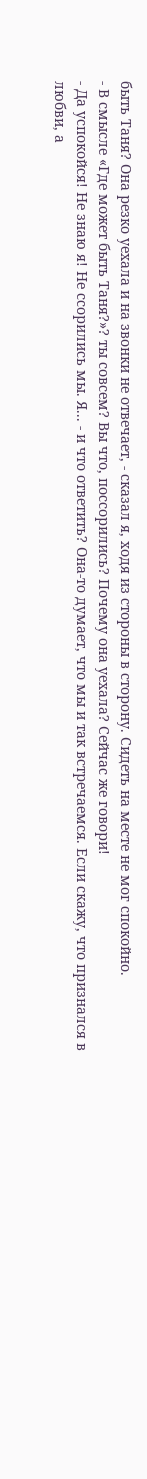быть Таня? Она резко уехала и на звонки не отвечает, - сказал я, ходя из стороны в сторону. Сидеть на месте не мог спокойно.
- В смысле «Где может быть Таня?»? ты совсем? Вы что, поссорились? Почему она уехала? Сейчас же говори!
- Да успокойся! Не знаю я! Не ссорились мы. Я... - и что ответить? Она-то думает, что мы и так встречаемся. Если скажу, что признался в любви, а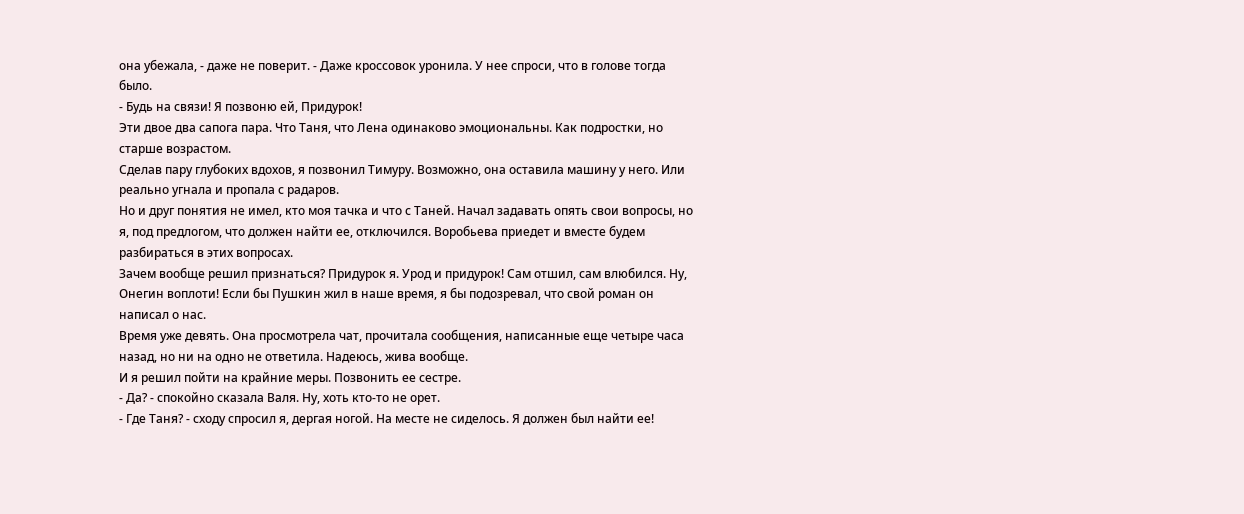она убежала, - даже не поверит. - Даже кроссовок уронила. У нее спроси, что в голове тогда было.
- Будь на связи! Я позвоню ей, Придурок!
Эти двое два сапога пара. Что Таня, что Лена одинаково эмоциональны. Как подростки, но старше возрастом.
Сделав пару глубоких вдохов, я позвонил Тимуру. Возможно, она оставила машину у него. Или реально угнала и пропала с радаров.
Но и друг понятия не имел, кто моя тачка и что с Таней. Начал задавать опять свои вопросы, но я, под предлогом, что должен найти ее, отключился. Воробьева приедет и вместе будем разбираться в этих вопросах.
Зачем вообще решил признаться? Придурок я. Урод и придурок! Сам отшил, сам влюбился. Ну, Онегин воплоти! Если бы Пушкин жил в наше время, я бы подозревал, что свой роман он написал о нас.
Время уже девять. Она просмотрела чат, прочитала сообщения, написанные еще четыре часа назад, но ни на одно не ответила. Надеюсь, жива вообще.
И я решил пойти на крайние меры. Позвонить ее сестре.
- Да? - спокойно сказала Валя. Ну, хоть кто-то не орет.
- Где Таня? - сходу спросил я, дергая ногой. На месте не сиделось. Я должен был найти ее!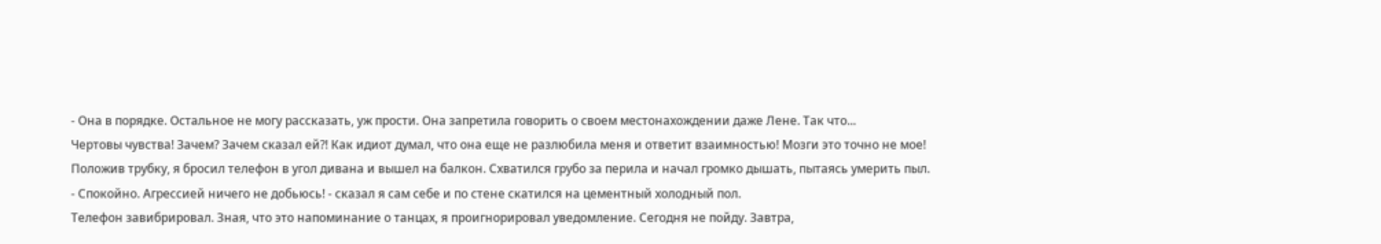- Она в порядке. Остальное не могу рассказать, уж прости. Она запретила говорить о своем местонахождении даже Лене. Так что...
Чертовы чувства! Зачем? Зачем сказал ей?! Как идиот думал, что она еще не разлюбила меня и ответит взаимностью! Мозги это точно не мое!
Положив трубку, я бросил телефон в угол дивана и вышел на балкон. Схватился грубо за перила и начал громко дышать, пытаясь умерить пыл.
- Спокойно. Агрессией ничего не добьюсь! - сказал я сам себе и по стене скатился на цементный холодный пол.
Телефон завибрировал. Зная, что это напоминание о танцах, я проигнорировал уведомление. Сегодня не пойду. Завтра,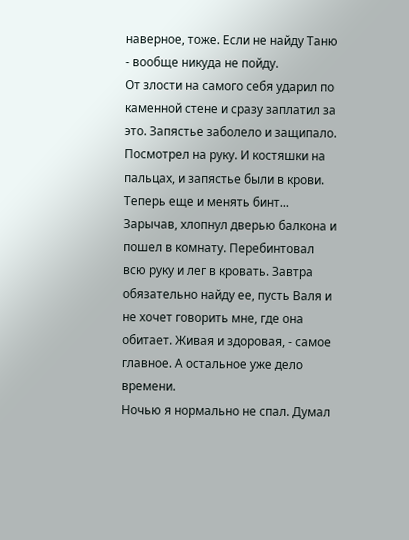наверное, тоже. Если не найду Таню - вообще никуда не пойду.
От злости на самого себя ударил по каменной стене и сразу заплатил за это. Запястье заболело и защипало. Посмотрел на руку. И костяшки на пальцах, и запястье были в крови. Теперь еще и менять бинт...
Зарычав, хлопнул дверью балкона и пошел в комнату. Перебинтовал всю руку и лег в кровать. Завтра обязательно найду ее, пусть Валя и не хочет говорить мне, где она обитает. Живая и здоровая, - самое главное. А остальное уже дело времени.
Ночью я нормально не спал. Думал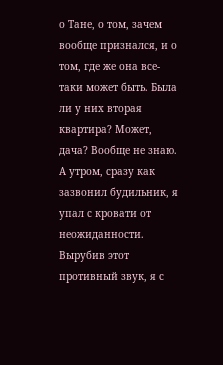о Тане, о том, зачем вообще признался, и о том, где же она все-таки может быть. Была ли у них вторая квартира? Может, дача? Вообще не знаю.
А утром, сразу как зазвонил будильник, я упал с кровати от неожиданности. Вырубив этот противный звук, я с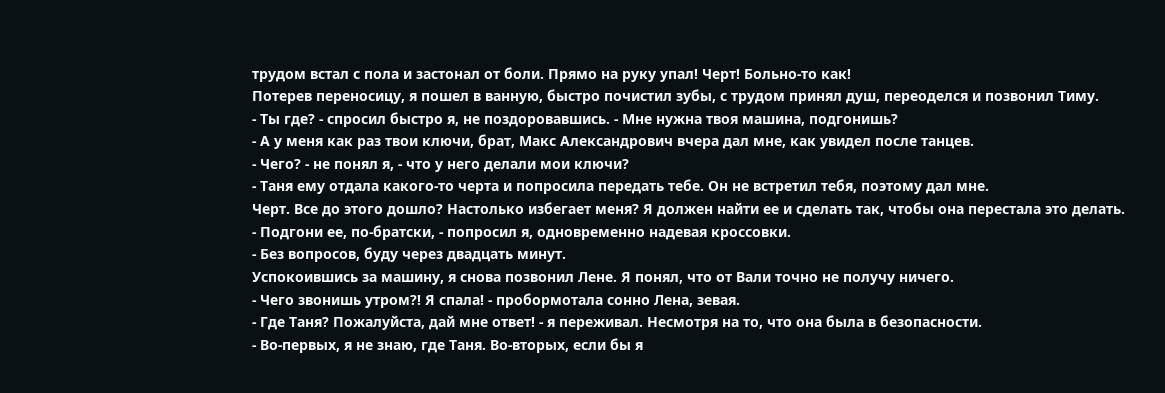трудом встал с пола и застонал от боли. Прямо на руку упал! Черт! Больно-то как!
Потерев переносицу, я пошел в ванную, быстро почистил зубы, с трудом принял душ, переоделся и позвонил Тиму.
- Ты где? - спросил быстро я, не поздоровавшись. - Мне нужна твоя машина, подгонишь?
- А у меня как раз твои ключи, брат, Макс Александрович вчера дал мне, как увидел после танцев.
- Чего? - не понял я, - что у него делали мои ключи?
- Таня ему отдала какого-то черта и попросила передать тебе. Он не встретил тебя, поэтому дал мне.
Черт. Все до этого дошло? Настолько избегает меня? Я должен найти ее и сделать так, чтобы она перестала это делать.
- Подгони ее, по-братски, - попросил я, одновременно надевая кроссовки.
- Без вопросов, буду через двадцать минут.
Успокоившись за машину, я снова позвонил Лене. Я понял, что от Вали точно не получу ничего.
- Чего звонишь утром?! Я спала! - пробормотала сонно Лена, зевая.
- Где Таня? Пожалуйста, дай мне ответ! - я переживал. Несмотря на то, что она была в безопасности.
- Во-первых, я не знаю, где Таня. Во-вторых, если бы я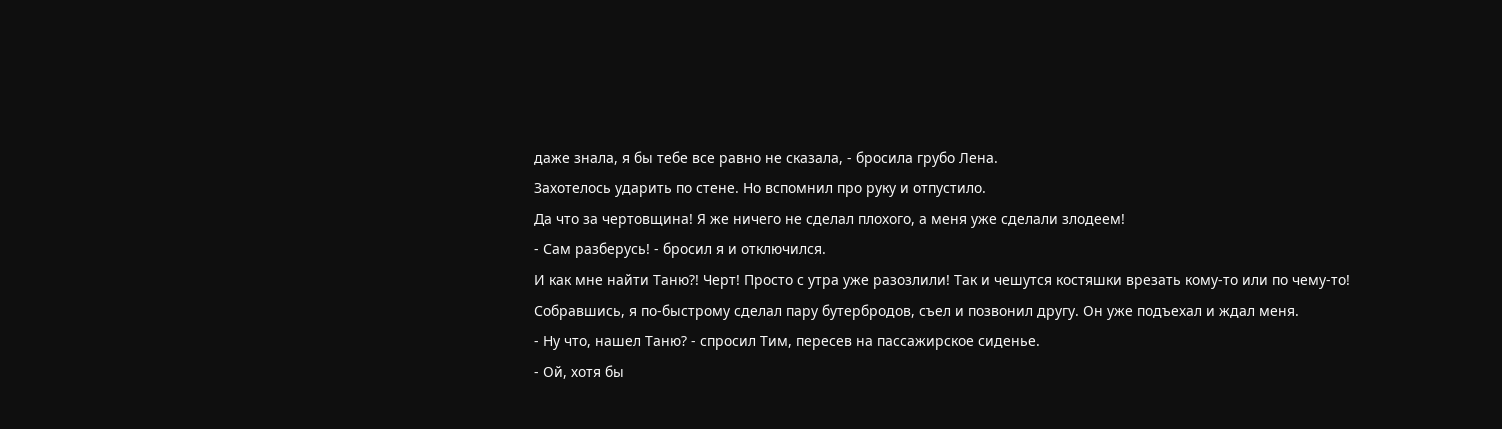даже знала, я бы тебе все равно не сказала, - бросила грубо Лена.
Захотелось ударить по стене. Но вспомнил про руку и отпустило.
Да что за чертовщина! Я же ничего не сделал плохого, а меня уже сделали злодеем!
- Сам разберусь! - бросил я и отключился.
И как мне найти Таню?! Черт! Просто с утра уже разозлили! Так и чешутся костяшки врезать кому-то или по чему-то!
Собравшись, я по-быстрому сделал пару бутербродов, съел и позвонил другу. Он уже подъехал и ждал меня.
- Ну что, нашел Таню? - спросил Тим, пересев на пассажирское сиденье.
- Ой, хотя бы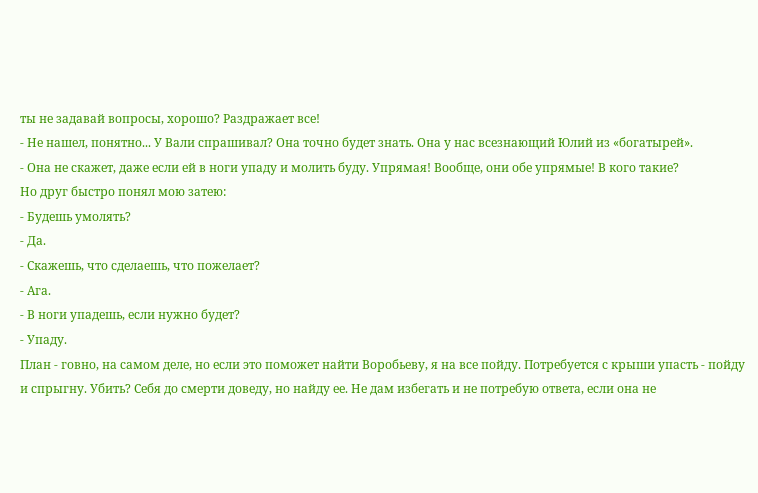ты не задавай вопросы, хорошо? Раздражает все!
- Не нашел, понятно... У Вали спрашивал? Она точно будет знать. Она у нас всезнающий Юлий из «богатырей».
- Она не скажет, даже если ей в ноги упаду и молить буду. Упрямая! Вообще, они обе упрямые! В кого такие?
Но друг быстро понял мою затею:
- Будешь умолять?
- Да.
- Скажешь, что сделаешь, что пожелает?
- Ага.
- В ноги упадешь, если нужно будет?
- Упаду.
План - говно, на самом деле, но если это поможет найти Воробьеву, я на все пойду. Потребуется с крыши упасть - пойду и спрыгну. Убить? Себя до смерти доведу, но найду ее. Не дам избегать и не потребую ответа, если она не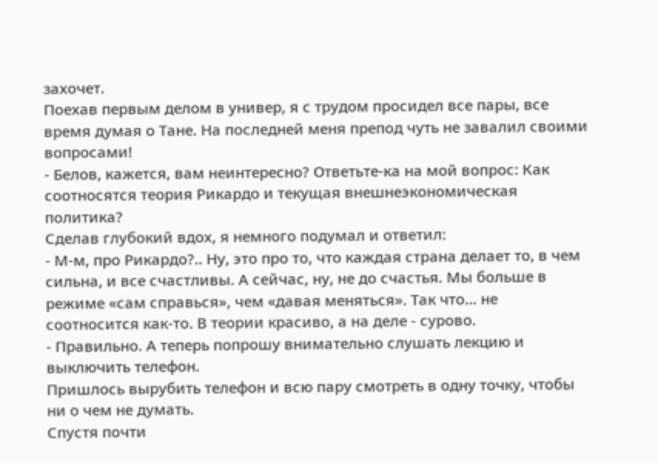захочет.
Поехав первым делом в универ, я с трудом просидел все пары, все время думая о Тане. На последней меня препод чуть не завалил своими вопросами!
- Белов, кажется, вам неинтересно? Ответьте-ка на мой вопрос: Как соотносятся теория Рикардо и текущая внешнеэкономическая политика?
Сделав глубокий вдох, я немного подумал и ответил:
- М-м, про Рикардо?.. Ну, это про то, что каждая страна делает то, в чем сильна, и все счастливы. А сейчас, ну, не до счастья. Мы больше в режиме «сам справься», чем «давая меняться». Так что... не соотносится как-то. В теории красиво, а на деле - сурово.
- Правильно. А теперь попрошу внимательно слушать лекцию и выключить телефон.
Пришлось вырубить телефон и всю пару смотреть в одну точку, чтобы ни о чем не думать.
Спустя почти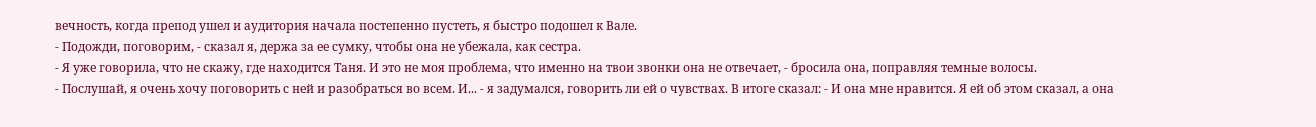вечность, когда препод ушел и аудитория начала постепенно пустеть, я быстро подошел к Вале.
- Подожди, поговорим, - сказал я, держа за ее сумку, чтобы она не убежала, как сестра.
- Я уже говорила, что не скажу, где находится Таня. И это не моя проблема, что именно на твои звонки она не отвечает, - бросила она, поправляя темные волосы.
- Послушай, я очень хочу поговорить с ней и разобраться во всем. И... - я задумался, говорить ли ей о чувствах. В итоге сказал: - И она мне нравится. Я ей об этом сказал, а она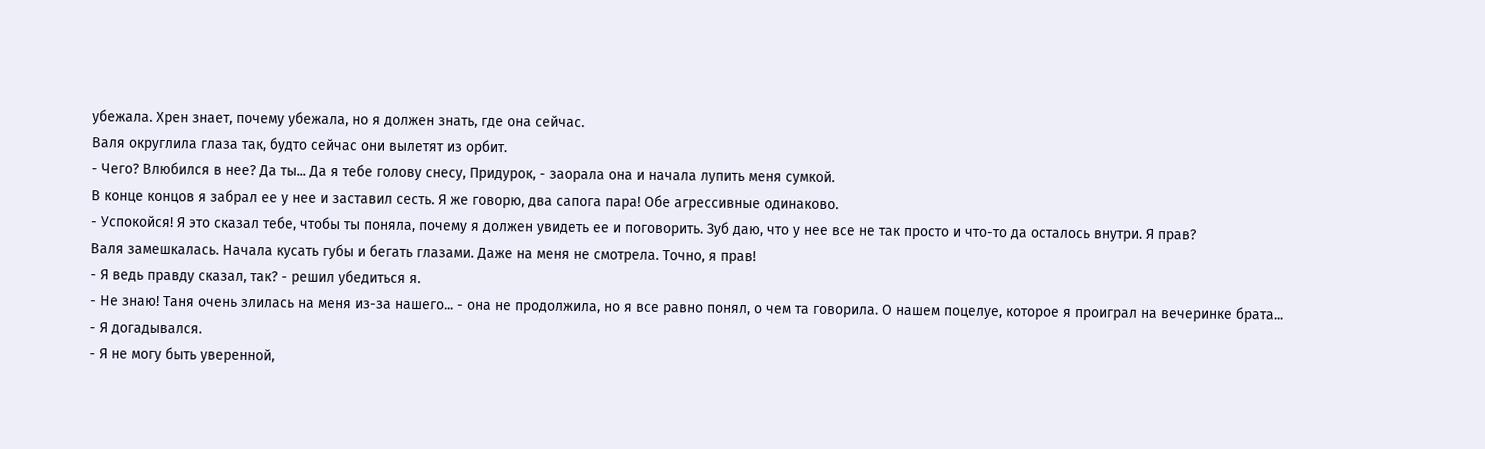убежала. Хрен знает, почему убежала, но я должен знать, где она сейчас.
Валя округлила глаза так, будто сейчас они вылетят из орбит.
- Чего? Влюбился в нее? Да ты... Да я тебе голову снесу, Придурок, - заорала она и начала лупить меня сумкой.
В конце концов я забрал ее у нее и заставил сесть. Я же говорю, два сапога пара! Обе агрессивные одинаково.
- Успокойся! Я это сказал тебе, чтобы ты поняла, почему я должен увидеть ее и поговорить. Зуб даю, что у нее все не так просто и что-то да осталось внутри. Я прав?
Валя замешкалась. Начала кусать губы и бегать глазами. Даже на меня не смотрела. Точно, я прав!
- Я ведь правду сказал, так? - решил убедиться я.
- Не знаю! Таня очень злилась на меня из-за нашего... - она не продолжила, но я все равно понял, о чем та говорила. О нашем поцелуе, которое я проиграл на вечеринке брата...
- Я догадывался.
- Я не могу быть уверенной,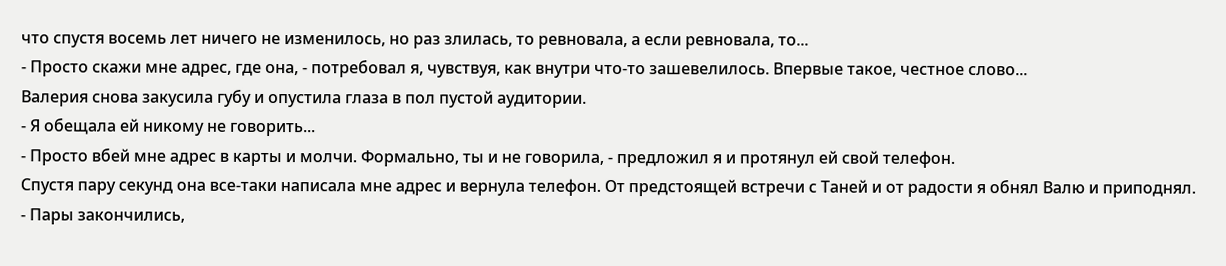что спустя восемь лет ничего не изменилось, но раз злилась, то ревновала, а если ревновала, то...
- Просто скажи мне адрес, где она, - потребовал я, чувствуя, как внутри что-то зашевелилось. Впервые такое, честное слово...
Валерия снова закусила губу и опустила глаза в пол пустой аудитории.
- Я обещала ей никому не говорить...
- Просто вбей мне адрес в карты и молчи. Формально, ты и не говорила, - предложил я и протянул ей свой телефон.
Спустя пару секунд она все-таки написала мне адрес и вернула телефон. От предстоящей встречи с Таней и от радости я обнял Валю и приподнял.
- Пары закончились,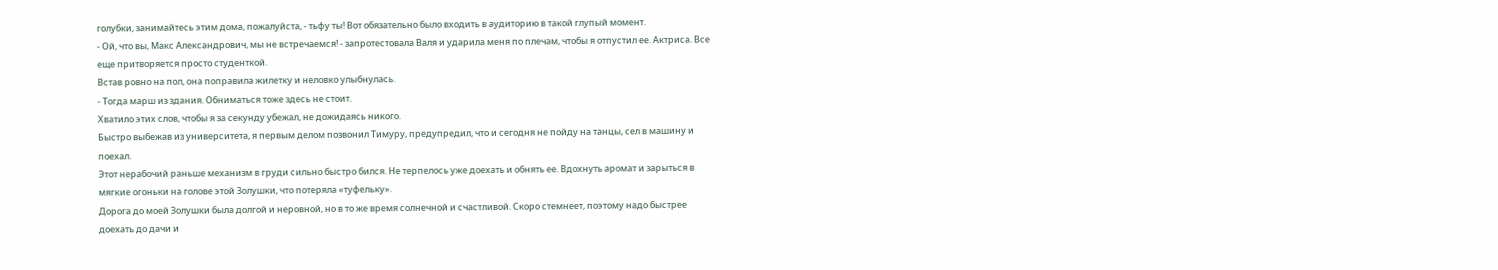голубки, занимайтесь этим дома, пожалуйста, - тьфу ты! Вот обязательно было входить в аудиторию в такой глупый момент.
- Ой, что вы, Макс Александрович, мы не встречаемся! - запротестовала Валя и ударила меня по плечам, чтобы я отпустил ее. Актриса. Все еще притворяется просто студенткой.
Встав ровно на пол, она поправила жилетку и неловко улыбнулась.
- Тогда марш из здания. Обниматься тоже здесь не стоит.
Хватило этих слов, чтобы я за секунду убежал, не дожидаясь никого.
Быстро выбежав из университета, я первым делом позвонил Тимуру, предупредил, что и сегодня не пойду на танцы, сел в машину и поехал.
Этот нерабочий раньше механизм в груди сильно быстро бился. Не терпелось уже доехать и обнять ее. Вдохнуть аромат и зарыться в мягкие огоньки на голове этой Золушки, что потеряла «туфельку».
Дорога до моей Золушки была долгой и неровной, но в то же время солнечной и счастливой. Скоро стемнеет, поэтому надо быстрее доехать до дачи и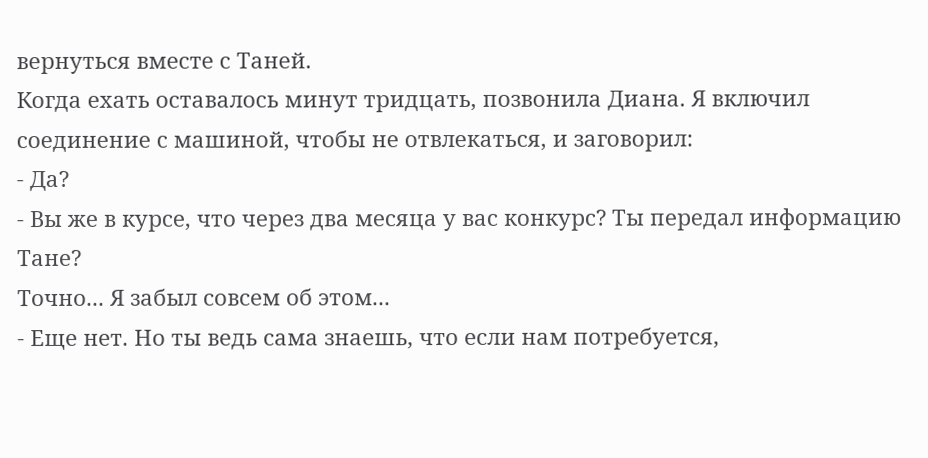вернуться вместе с Таней.
Когда ехать оставалось минут тридцать, позвонила Диана. Я включил соединение с машиной, чтобы не отвлекаться, и заговорил:
- Да?
- Вы же в курсе, что через два месяца у вас конкурс? Ты передал информацию Тане?
Точно... Я забыл совсем об этом...
- Еще нет. Но ты ведь сама знаешь, что если нам потребуется,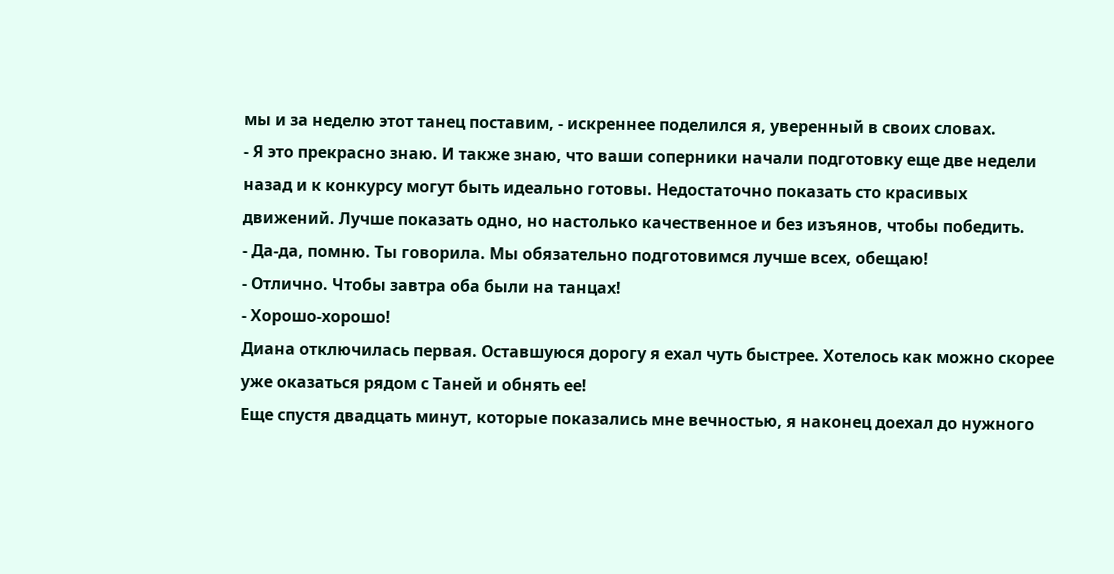мы и за неделю этот танец поставим, - искреннее поделился я, уверенный в своих словах.
- Я это прекрасно знаю. И также знаю, что ваши соперники начали подготовку еще две недели назад и к конкурсу могут быть идеально готовы. Недостаточно показать сто красивых движений. Лучше показать одно, но настолько качественное и без изъянов, чтобы победить.
- Да-да, помню. Ты говорила. Мы обязательно подготовимся лучше всех, обещаю!
- Отлично. Чтобы завтра оба были на танцах!
- Хорошо-хорошо!
Диана отключилась первая. Оставшуюся дорогу я ехал чуть быстрее. Хотелось как можно скорее уже оказаться рядом с Таней и обнять ее!
Еще спустя двадцать минут, которые показались мне вечностью, я наконец доехал до нужного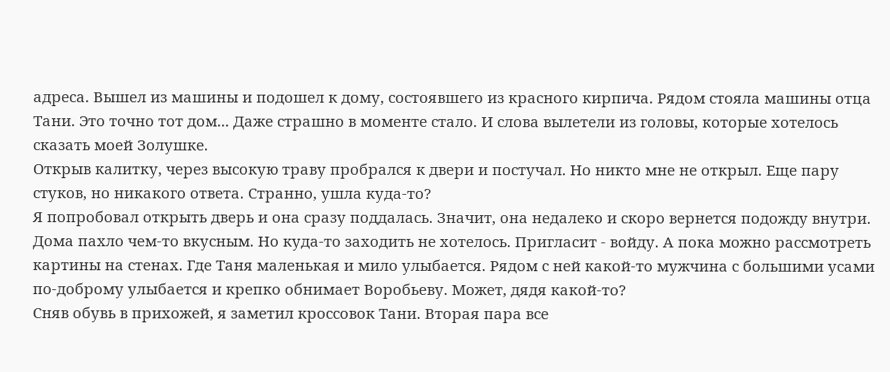адреса. Вышел из машины и подошел к дому, состоявшего из красного кирпича. Рядом стояла машины отца Тани. Это точно тот дом... Даже страшно в моменте стало. И слова вылетели из головы, которые хотелось сказать моей Золушке.
Открыв калитку, через высокую траву пробрался к двери и постучал. Но никто мне не открыл. Еще пару стуков, но никакого ответа. Странно, ушла куда-то?
Я попробовал открыть дверь и она сразу поддалась. Значит, она недалеко и скоро вернется подожду внутри.
Дома пахло чем-то вкусным. Но куда-то заходить не хотелось. Пригласит - войду. А пока можно рассмотреть картины на стенах. Где Таня маленькая и мило улыбается. Рядом с ней какой-то мужчина с большими усами по-доброму улыбается и крепко обнимает Воробьеву. Может, дядя какой-то?
Сняв обувь в прихожей, я заметил кроссовок Тани. Вторая пара все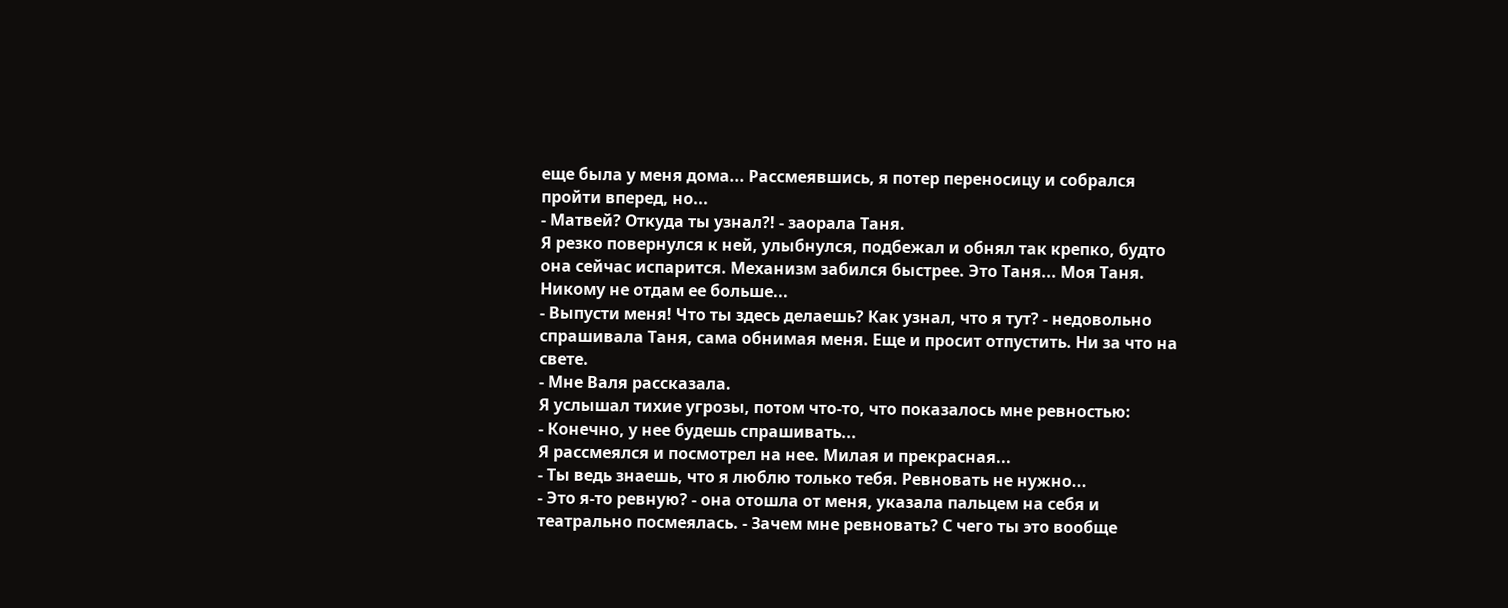еще была у меня дома... Рассмеявшись, я потер переносицу и собрался пройти вперед, но...
- Матвей? Откуда ты узнал?! - заорала Таня.
Я резко повернулся к ней, улыбнулся, подбежал и обнял так крепко, будто она сейчас испарится. Механизм забился быстрее. Это Таня... Моя Таня. Никому не отдам ее больше...
- Выпусти меня! Что ты здесь делаешь? Как узнал, что я тут? - недовольно спрашивала Таня, сама обнимая меня. Еще и просит отпустить. Ни за что на свете.
- Мне Валя рассказала.
Я услышал тихие угрозы, потом что-то, что показалось мне ревностью:
- Конечно, у нее будешь спрашивать...
Я рассмеялся и посмотрел на нее. Милая и прекрасная...
- Ты ведь знаешь, что я люблю только тебя. Ревновать не нужно...
- Это я-то ревную? - она отошла от меня, указала пальцем на себя и театрально посмеялась. - Зачем мне ревновать? С чего ты это вообще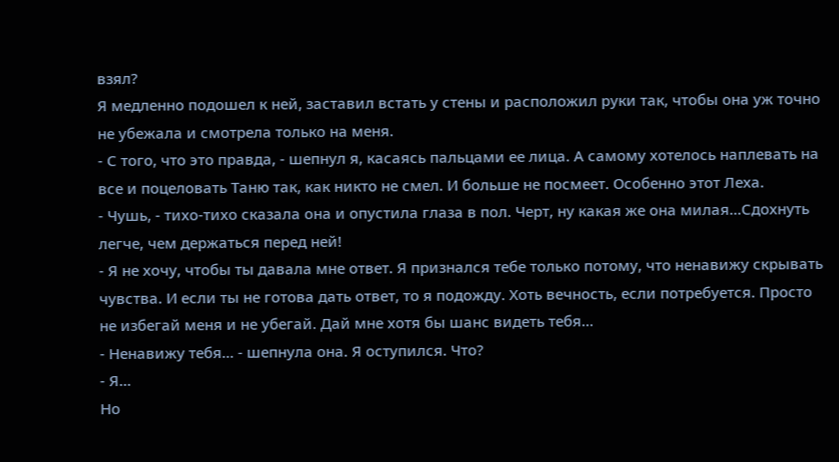взял?
Я медленно подошел к ней, заставил встать у стены и расположил руки так, чтобы она уж точно не убежала и смотрела только на меня.
- С того, что это правда, - шепнул я, касаясь пальцами ее лица. А самому хотелось наплевать на все и поцеловать Таню так, как никто не смел. И больше не посмеет. Особенно этот Леха.
- Чушь, - тихо-тихо сказала она и опустила глаза в пол. Черт, ну какая же она милая...Сдохнуть легче, чем держаться перед ней!
- Я не хочу, чтобы ты давала мне ответ. Я признался тебе только потому, что ненавижу скрывать чувства. И если ты не готова дать ответ, то я подожду. Хоть вечность, если потребуется. Просто не избегай меня и не убегай. Дай мне хотя бы шанс видеть тебя...
- Ненавижу тебя... - шепнула она. Я оступился. Что?
- Я...
Но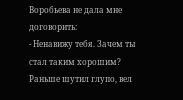Воробьева не дала мне договорить:
- Ненавижу тебя. Зачем ты стал таким хорошим? Раньше шутил глупо, вел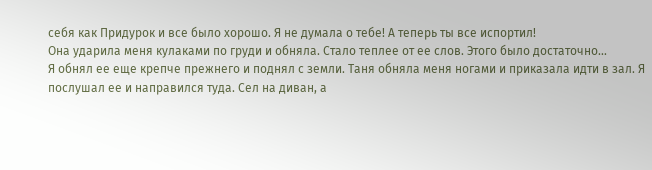себя как Придурок и все было хорошо. Я не думала о тебе! А теперь ты все испортил!
Она ударила меня кулаками по груди и обняла. Стало теплее от ее слов. Этого было достаточно...
Я обнял ее еще крепче прежнего и поднял с земли. Таня обняла меня ногами и приказала идти в зал. Я послушал ее и направился туда. Сел на диван, а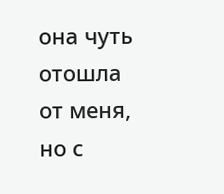она чуть отошла от меня, но с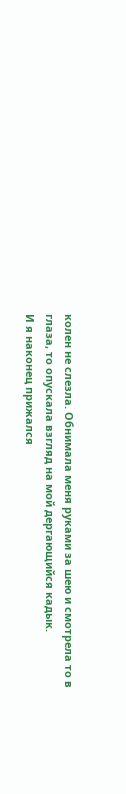колен не слезла. Обнимала меня руками за шею и смотрела то в глаза, то опускала взгляд на мой дергающийся кадык.
И я наконец прижался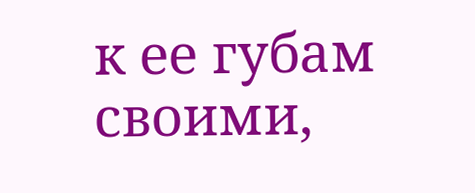к ее губам своими,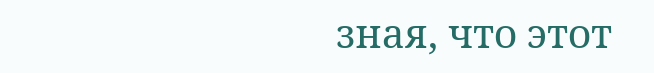зная, что этот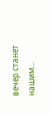вечер станет нашим...